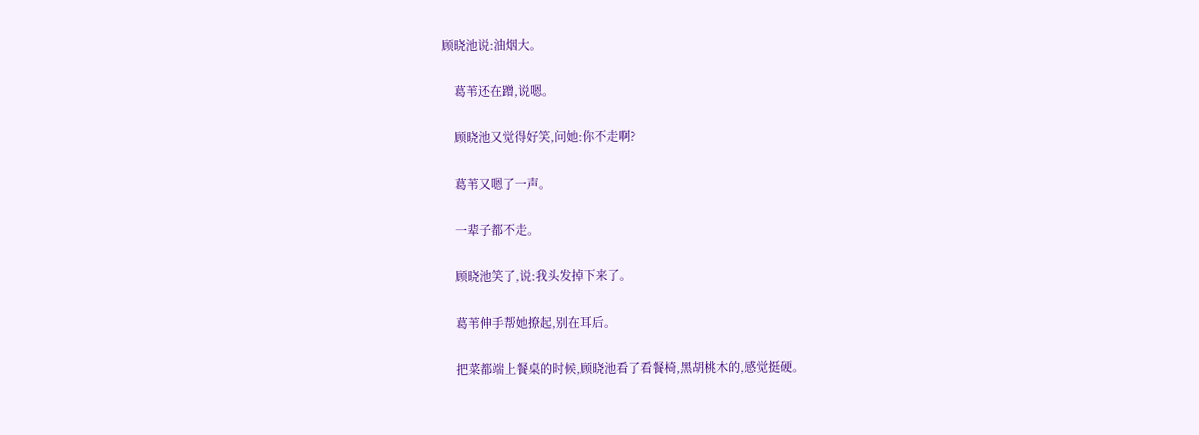顾晓池说:油烟大。

    葛苇还在蹭,说嗯。

    顾晓池又觉得好笑,问她:你不走啊?

    葛苇又嗯了一声。

    一辈子都不走。

    顾晓池笑了,说:我头发掉下来了。

    葛苇伸手帮她撩起,别在耳后。

    把菜都端上餐桌的时候,顾晓池看了看餐椅,黑胡桃木的,感觉挺硬。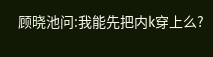顾晓池问:我能先把内k穿上么?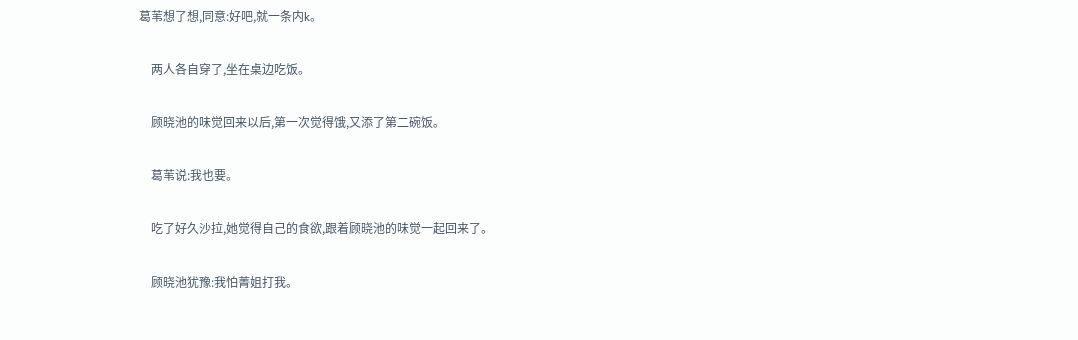葛苇想了想,同意:好吧,就一条内k。

    两人各自穿了,坐在桌边吃饭。

    顾晓池的味觉回来以后,第一次觉得饿,又添了第二碗饭。

    葛苇说:我也要。

    吃了好久沙拉,她觉得自己的食欲,跟着顾晓池的味觉一起回来了。

    顾晓池犹豫:我怕菁姐打我。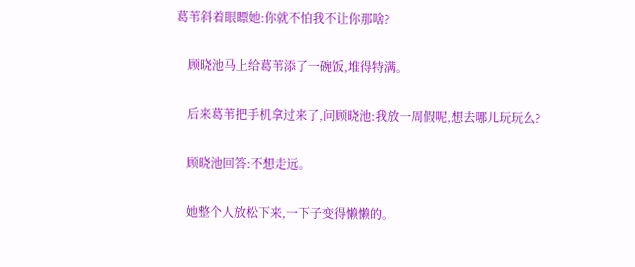葛苇斜着眼瞟她:你就不怕我不让你那啥?

    顾晓池马上给葛苇添了一碗饭,堆得特满。

    后来葛苇把手机拿过来了,问顾晓池:我放一周假呢,想去哪儿玩玩么?

    顾晓池回答:不想走远。

    她整个人放松下来,一下子变得懒懒的。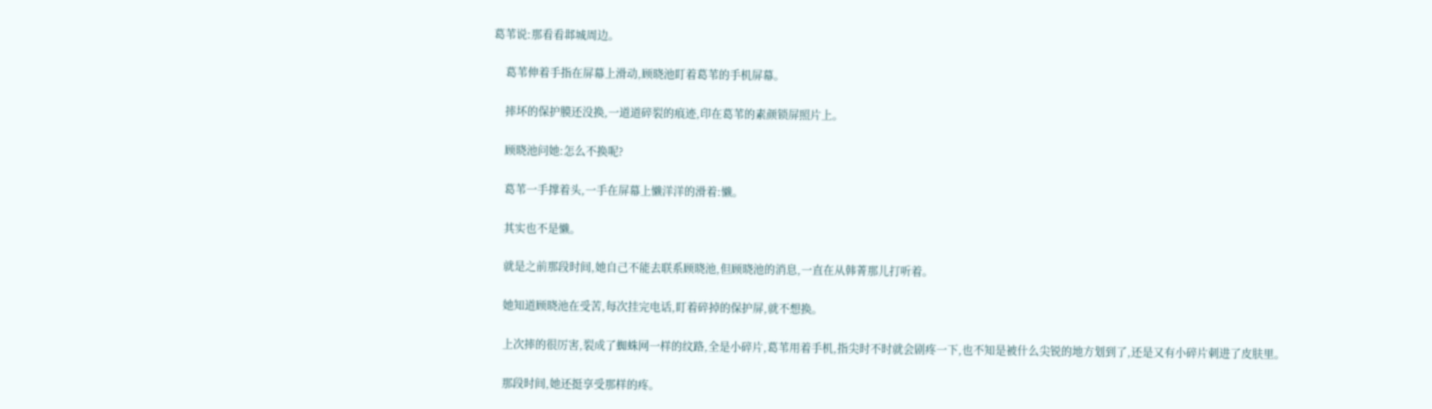葛苇说:那看看邶城周边。

    葛苇伸着手指在屏幕上滑动,顾晓池盯着葛苇的手机屏幕。

    摔坏的保护膜还没换,一道道碎裂的痕迹,印在葛苇的素颜锁屏照片上。

    顾晓池问她:怎么不换呢?

    葛苇一手撑着头,一手在屏幕上懒洋洋的滑着:懒。

    其实也不是懒。

    就是之前那段时间,她自己不能去联系顾晓池,但顾晓池的消息,一直在从韩菁那儿打听着。

    她知道顾晓池在受苦,每次挂完电话,盯着碎掉的保护屏,就不想换。

    上次摔的很厉害,裂成了蜘蛛网一样的纹路,全是小碎片,葛苇用着手机,指尖时不时就会剧疼一下,也不知是被什么尖锐的地方划到了,还是又有小碎片刺进了皮肤里。

    那段时间,她还挺享受那样的疼。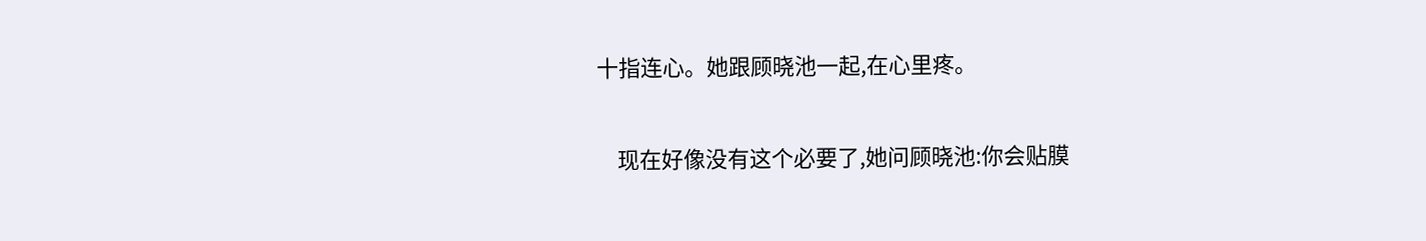十指连心。她跟顾晓池一起,在心里疼。

    现在好像没有这个必要了,她问顾晓池:你会贴膜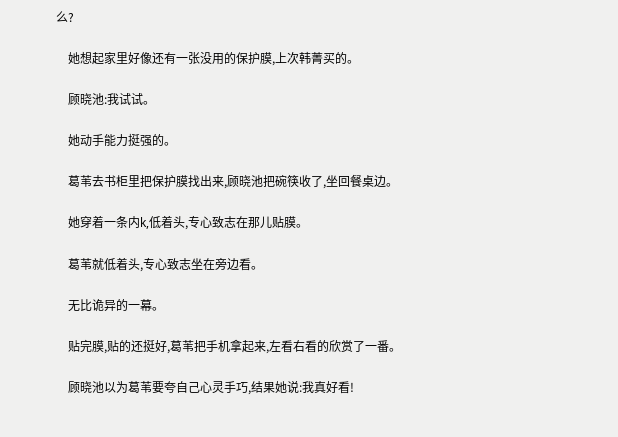么?

    她想起家里好像还有一张没用的保护膜,上次韩菁买的。

    顾晓池:我试试。

    她动手能力挺强的。

    葛苇去书柜里把保护膜找出来,顾晓池把碗筷收了,坐回餐桌边。

    她穿着一条内k,低着头,专心致志在那儿贴膜。

    葛苇就低着头,专心致志坐在旁边看。

    无比诡异的一幕。

    贴完膜,贴的还挺好,葛苇把手机拿起来,左看右看的欣赏了一番。

    顾晓池以为葛苇要夸自己心灵手巧,结果她说:我真好看!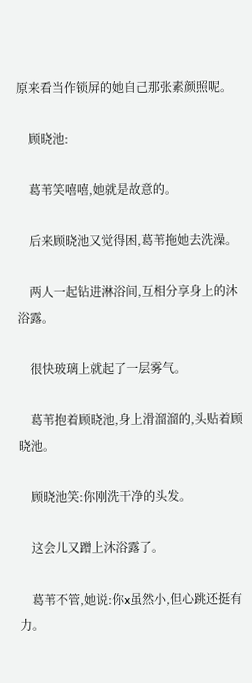原来看当作锁屏的她自己那张素颜照呢。

    顾晓池:

    葛苇笑嘻嘻,她就是故意的。

    后来顾晓池又觉得困,葛苇拖她去洗澡。

    两人一起钻进淋浴间,互相分享身上的沐浴露。

    很快玻璃上就起了一层雾气。

    葛苇抱着顾晓池,身上滑溜溜的,头贴着顾晓池。

    顾晓池笑:你刚洗干净的头发。

    这会儿又蹭上沐浴露了。

    葛苇不管,她说:你x虽然小,但心跳还挺有力。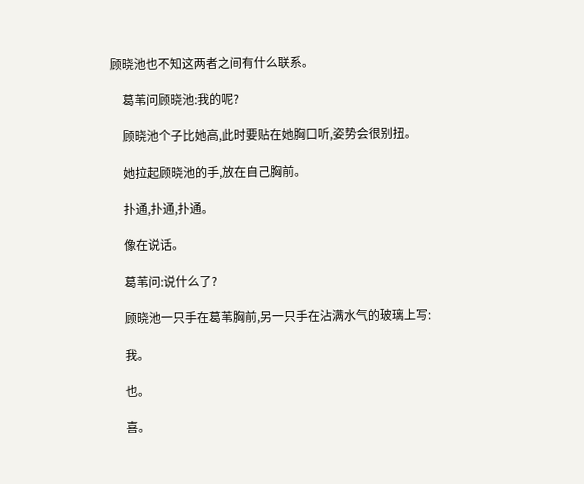顾晓池也不知这两者之间有什么联系。

    葛苇问顾晓池:我的呢?

    顾晓池个子比她高,此时要贴在她胸口听,姿势会很别扭。

    她拉起顾晓池的手,放在自己胸前。

    扑通,扑通,扑通。

    像在说话。

    葛苇问:说什么了?

    顾晓池一只手在葛苇胸前,另一只手在沾满水气的玻璃上写:

    我。

    也。

    喜。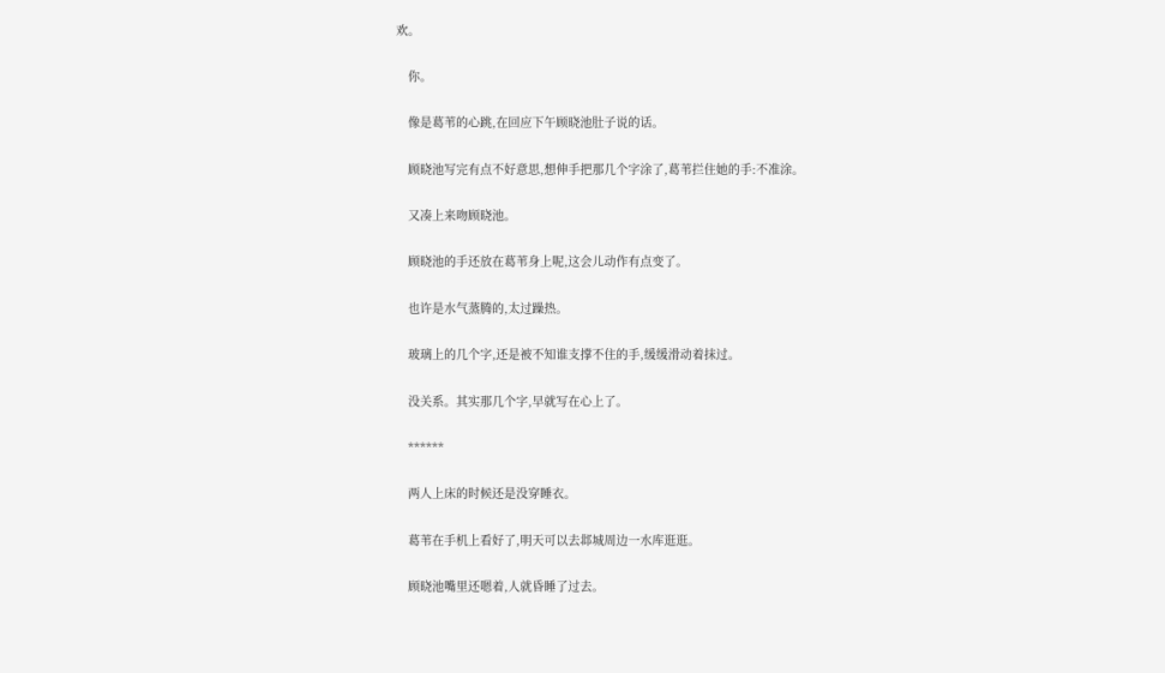欢。

    你。

    像是葛苇的心跳,在回应下午顾晓池肚子说的话。

    顾晓池写完有点不好意思,想伸手把那几个字涂了,葛苇拦住她的手:不准涂。

    又凑上来吻顾晓池。

    顾晓池的手还放在葛苇身上呢,这会儿动作有点变了。

    也许是水气蒸腾的,太过躁热。

    玻璃上的几个字,还是被不知谁支撑不住的手,缓缓滑动着抹过。

    没关系。其实那几个字,早就写在心上了。

    ******

    两人上床的时候还是没穿睡衣。

    葛苇在手机上看好了,明天可以去邶城周边一水库逛逛。

    顾晓池嘴里还嗯着,人就昏睡了过去。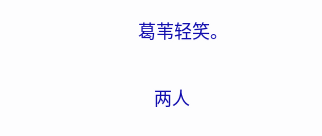葛苇轻笑。

    两人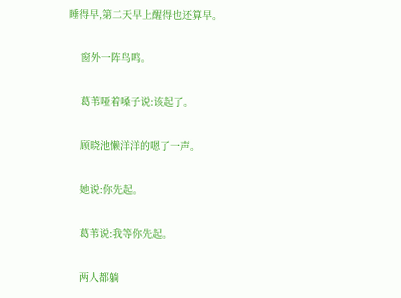睡得早,第二天早上醒得也还算早。

    窗外一阵鸟鸣。

    葛苇哑着嗓子说:该起了。

    顾晓池懒洋洋的嗯了一声。

    她说:你先起。

    葛苇说:我等你先起。

    两人都躺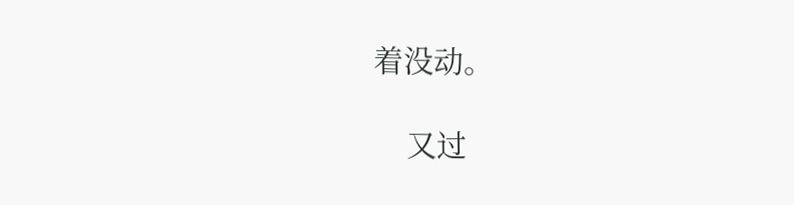着没动。

    又过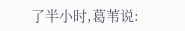了半小时,葛苇说: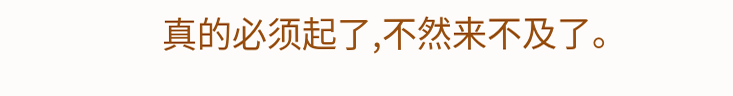真的必须起了,不然来不及了。